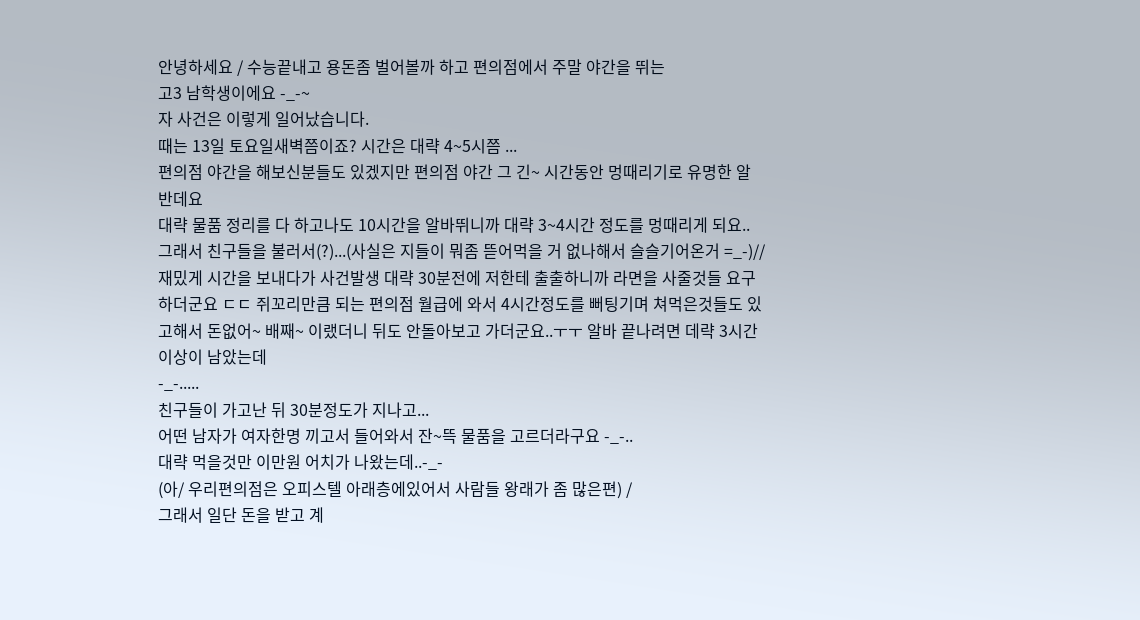안녕하세요 / 수능끝내고 용돈좀 벌어볼까 하고 편의점에서 주말 야간을 뛰는
고3 남학생이에요 -_-~
자 사건은 이렇게 일어났습니다.
때는 13일 토요일새벽쯤이죠? 시간은 대략 4~5시쯤 ...
편의점 야간을 해보신분들도 있겠지만 편의점 야간 그 긴~ 시간동안 멍때리기로 유명한 알반데요
대략 물품 정리를 다 하고나도 10시간을 알바뛰니까 대략 3~4시간 정도를 멍때리게 되요..
그래서 친구들을 불러서(?)...(사실은 지들이 뭐좀 뜯어먹을 거 없나해서 슬슬기어온거 =_-)//
재밌게 시간을 보내다가 사건발생 대략 30분전에 저한테 출출하니까 라면을 사줄것들 요구하더군요 ㄷㄷ 쥐꼬리만큼 되는 편의점 월급에 와서 4시간정도를 뻐팅기며 쳐먹은것들도 있고해서 돈없어~ 배째~ 이랬더니 뒤도 안돌아보고 가더군요..ㅜㅜ 알바 끝나려면 데략 3시간이상이 남았는데
-_-.....
친구들이 가고난 뒤 30분정도가 지나고...
어떤 남자가 여자한명 끼고서 들어와서 잔~뜩 물품을 고르더라구요 -_-..
대략 먹을것만 이만원 어치가 나왔는데..-_-
(아/ 우리편의점은 오피스텔 아래층에있어서 사람들 왕래가 좀 많은편) /
그래서 일단 돈을 받고 계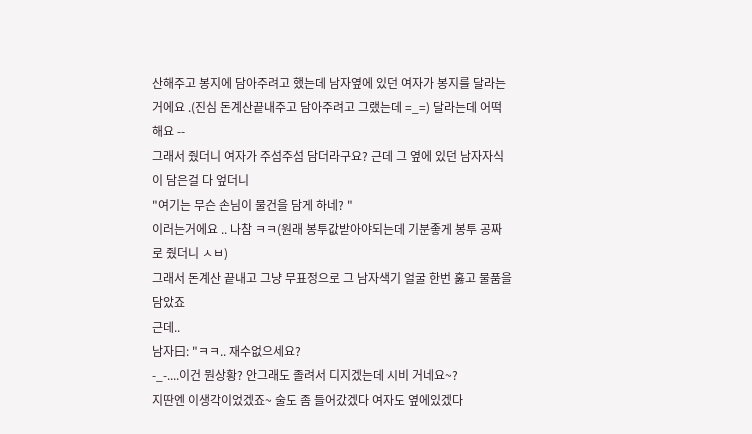산해주고 봉지에 담아주려고 했는데 남자옆에 있던 여자가 봉지를 달라는거에요 .(진심 돈계산끝내주고 담아주려고 그랬는데 =_=) 달라는데 어떡해요 --
그래서 줬더니 여자가 주섬주섬 담더라구요? 근데 그 옆에 있던 남자자식이 담은걸 다 엎더니
"여기는 무슨 손님이 물건을 담게 하네? "
이러는거에요 .. 나참 ㅋㅋ(원래 봉투값받아야되는데 기분좋게 봉투 공짜로 줬더니 ㅅㅂ)
그래서 돈계산 끝내고 그냥 무표정으로 그 남자색기 얼굴 한번 훓고 물품을 담았죠
근데..
남자曰: "ㅋㅋ.. 재수없으세요?
-_-....이건 뭔상황? 안그래도 졸려서 디지겠는데 시비 거네요~?
지딴엔 이생각이었겠죠~ 술도 좀 들어갔겠다 여자도 옆에있겠다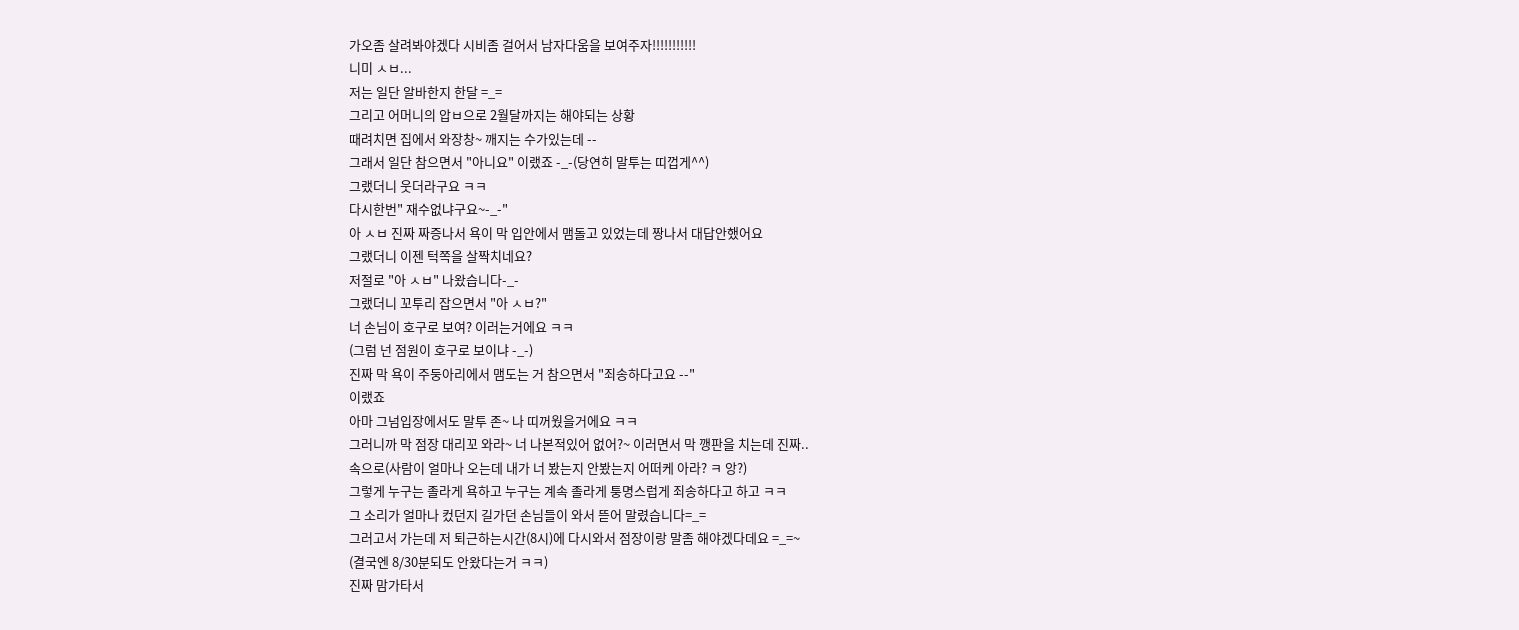가오좀 살려봐야겠다 시비좀 걸어서 남자다움을 보여주자!!!!!!!!!!!
니미 ㅅㅂ...
저는 일단 알바한지 한달 =_=
그리고 어머니의 압ㅂ으로 2월달까지는 해야되는 상황
때려치면 집에서 와장창~ 깨지는 수가있는데 --
그래서 일단 참으면서 "아니요" 이랬죠 -_-(당연히 말투는 띠껍게^^)
그랬더니 웃더라구요 ㅋㅋ
다시한번" 재수없냐구요~-_-"
아 ㅅㅂ 진짜 짜증나서 욕이 막 입안에서 맴돌고 있었는데 짱나서 대답안했어요
그랬더니 이젠 턱쪽을 살짝치네요?
저절로 "아 ㅅㅂ" 나왔습니다-_-
그랬더니 꼬투리 잡으면서 "아 ㅅㅂ?"
너 손님이 호구로 보여? 이러는거에요 ㅋㅋ
(그럼 넌 점원이 호구로 보이냐 -_-)
진짜 막 욕이 주둥아리에서 맴도는 거 참으면서 "죄송하다고요 --"
이랬죠
아마 그넘입장에서도 말투 존~ 나 띠꺼웠을거에요 ㅋㅋ
그러니까 막 점장 대리꼬 와라~ 너 나본적있어 없어?~ 이러면서 막 깽판을 치는데 진짜..
속으로(사람이 얼마나 오는데 내가 너 봤는지 안봤는지 어떠케 아라? ㅋ 앙?)
그렇게 누구는 졸라게 욕하고 누구는 계속 졸라게 퉁명스럽게 죄송하다고 하고 ㅋㅋ
그 소리가 얼마나 컸던지 길가던 손님들이 와서 뜯어 말렸습니다=_=
그러고서 가는데 저 퇴근하는시간(8시)에 다시와서 점장이랑 말좀 해야겠다데요 =_=~
(결국엔 8/30분되도 안왔다는거 ㅋㅋ)
진짜 맘가타서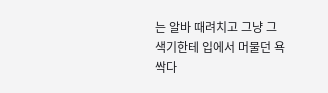는 알바 때려치고 그냥 그색기한테 입에서 머물던 욕 싹다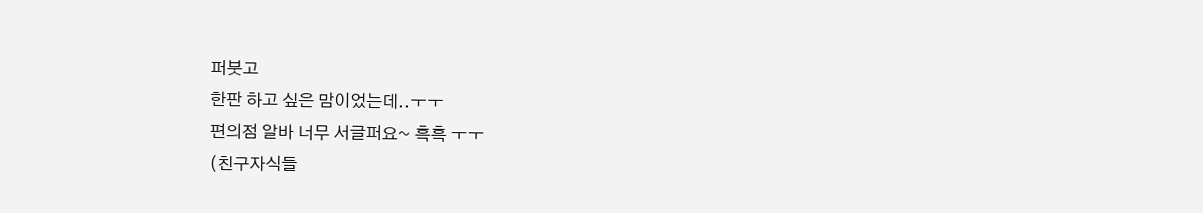퍼붓고
한판 하고 싶은 맘이었는데..ㅜㅜ
편의점 알바 너무 서글퍼요~ 흑흑 ㅜㅜ
(친구자식들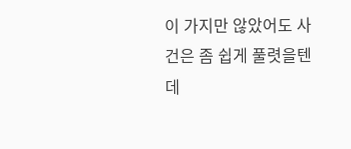이 가지만 않았어도 사건은 좀 쉽게 풀렷을텐데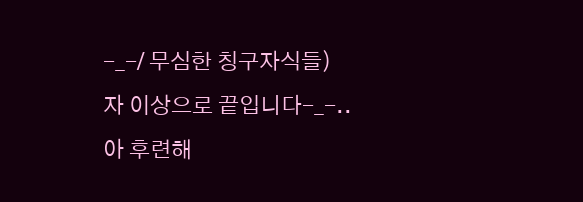-_-/ 무심한 칭구자식들)
자 이상으로 끝입니다-_-..
아 후련해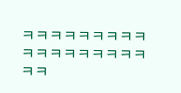ㅋㅋㅋㅋㅋㅋㅋㅋㅋㅋㅋㅋㅋㅋㅋㅋㅋㅋㅋㅋ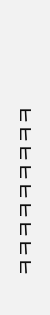ㅋㅋㅋㅋㅋㅋㅋㅋㅋ